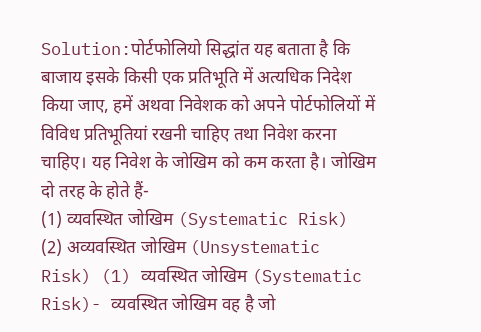Solution:पोर्टफोलियो सिद्धांत यह बताता है कि बाजाय इसके किसी एक प्रतिभूति में अत्यधिक निदेश किया जाए, हमें अथवा निवेशक को अपने पोर्टफोलियों में विविध प्रतिभूतियां रखनी चाहिए तथा निवेश करना चाहिए। यह निवेश के जोखिम को कम करता है। जोखिम दो तरह के होते हैं-
(1) व्यवस्थित जोखिम (Systematic Risk)
(2) अव्यवस्थित जोखिम (Unsystematic Risk) (1) व्यवस्थित जोखिम (Systematic Risk)- व्यवस्थित जोखिम वह है जो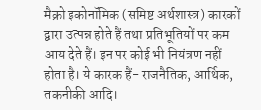मैक्रो इकोनॉमिक (समिष्ट अर्थशास्त्र) कारकों द्वारा उत्पन्न होते हैं तथा प्रतिभूतियों पर कम आय देते हैं। इन पर कोई भी नियंत्रण नहीं होता है। ये कारक हैं- राजनैतिक, आर्थिक, तकनीकी आदि।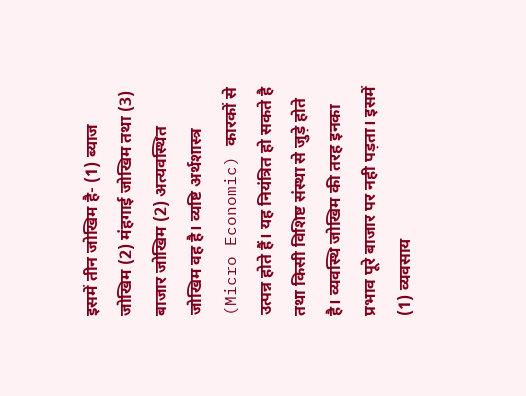इसमें तीन जोखिम है- (1) ब्याज जोखिम (2) मंहगाई जोखिम तथा (3) बाजार जोखिम (2) अत्यवस्थित जोखिम वह है। व्यष्टि अर्थशास्त्र (Micro Economic) कारकों से उत्पन्न होते हैं। यह नियंत्रित हो सकते है तथा किसी विशिष्ट संस्था से जुड़े होते है। व्यवस्थि जोखिम की तरह इनका प्रभाव पूरे बाजार पर नही पड़ता। इसमें (1) व्यवसाय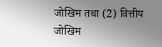जोखिम तथा (2) वित्तीय जोखिम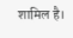शामिल है।